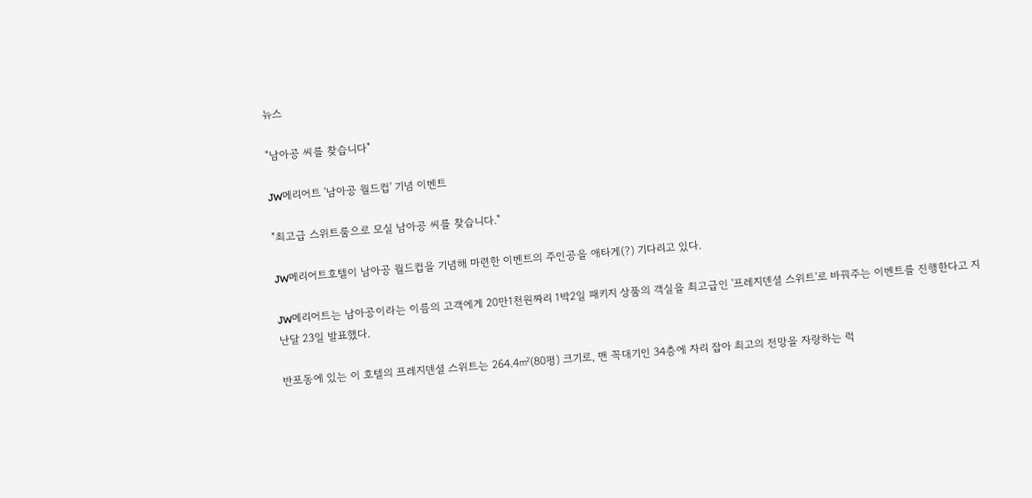뉴스

"남아공 씨를 찾습니다"

JW메리어트 '남아공 월드컵' 기념 이벤트

"최고급 스위트룸으로 모실 남아공 씨를 찾습니다."

JW메리어트호텔이 남아공 월드컵을 기념해 마련한 이벤트의 주인공을 애타게(?) 기다리고 있다.

JW메리어트는 남아공이라는 이름의 고객에게 20만1천원짜리 1박2일 패키지 상품의 객실을 최고급인 '프레지덴셜 스위트'로 바꿔주는 이벤트를 진행한다고 지난달 23일 발표했다.

반포동에 있는 이 호텔의 프레지덴셜 스위트는 264.4㎡(80평) 크기로, 맨 꼭대기인 34층에 자리 잡아 최고의 전망을 자랑하는 럭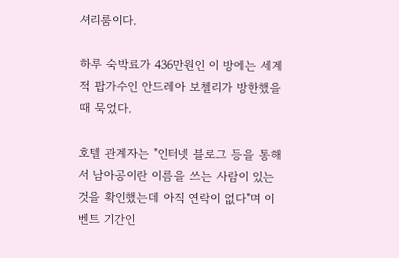셔리룸이다.

하루 숙박료가 436만원인 이 방에는 세계적 팝가수인 안드레아 보첼리가 방한했을 때 묵었다.

호텔 관계자는 "인터넷 블로그 등을 통해서 남아공이란 이름을 쓰는 사람이 있는 것을 확인했는데 아직 연락이 없다"며 이벤트 기간인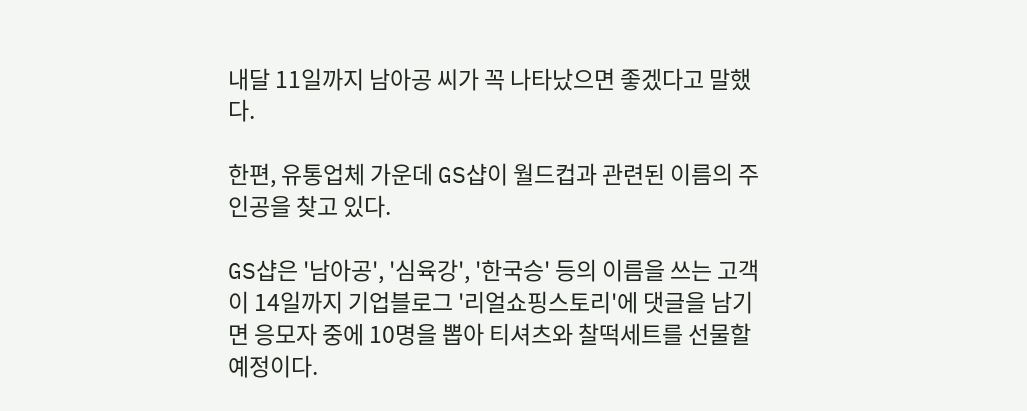내달 11일까지 남아공 씨가 꼭 나타났으면 좋겠다고 말했다.

한편, 유통업체 가운데 GS샵이 월드컵과 관련된 이름의 주인공을 찾고 있다.

GS샵은 '남아공', '심육강', '한국승' 등의 이름을 쓰는 고객이 14일까지 기업블로그 '리얼쇼핑스토리'에 댓글을 남기면 응모자 중에 10명을 뽑아 티셔츠와 찰떡세트를 선물할 예정이다.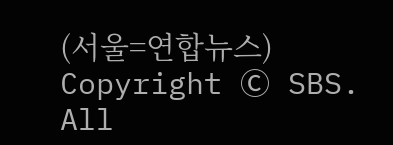(서울=연합뉴스)
Copyright Ⓒ SBS. All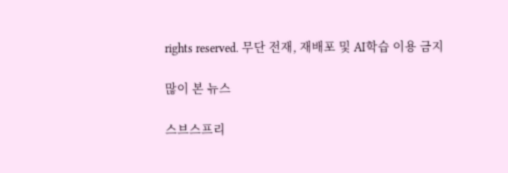rights reserved. 무단 전재, 재배포 및 AI학습 이용 금지

많이 본 뉴스

스브스프리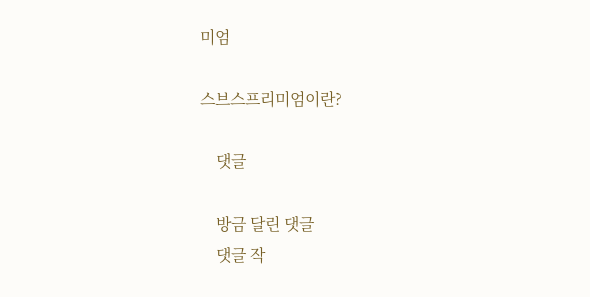미엄

스브스프리미엄이란?

    댓글

    방금 달린 댓글
    댓글 작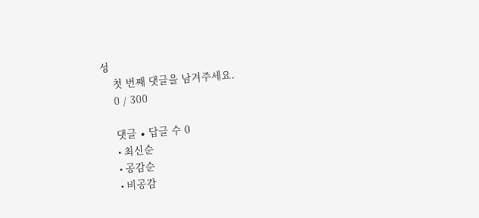성
    첫 번째 댓글을 남겨주세요.
    0 / 300

    댓글 ∙ 답글 수 0
    • 최신순
    • 공감순
    • 비공감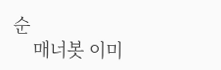순
    매너봇 이미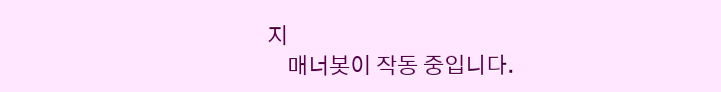지
    매너봇이 작동 중입니다.